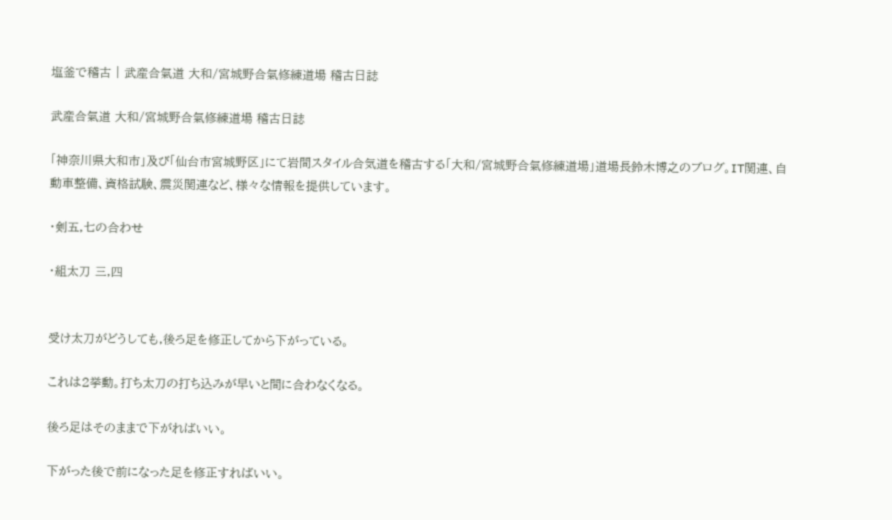塩釜で稽古 | 武産合氣道 大和/宮城野合氣修練道場 稽古日誌

武産合氣道 大和/宮城野合氣修練道場 稽古日誌

「神奈川県大和市」及び「仙台市宮城野区」にて岩間スタイル合気道を稽古する「大和/宮城野合氣修練道場」道場長鈴木博之のブログ。IT関連、自動車整備、資格試験、震災関連など、様々な情報を提供しています。

・剣五,七の合わせ

・組太刀 三,四


受け太刀がどうしても,後ろ足を修正してから下がっている。

これは2挙動。打ち太刀の打ち込みが早いと間に合わなくなる。

後ろ足はそのままで下がればいい。

下がった後で前になった足を修正すればいい。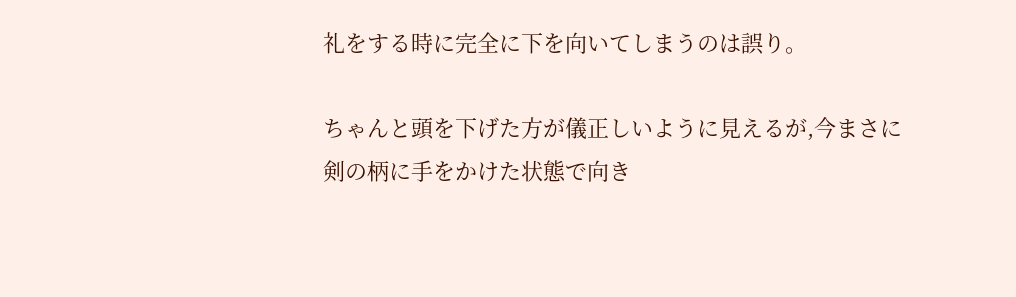礼をする時に完全に下を向いてしまうのは誤り。

ちゃんと頭を下げた方が儀正しいように見えるが,今まさに剣の柄に手をかけた状態で向き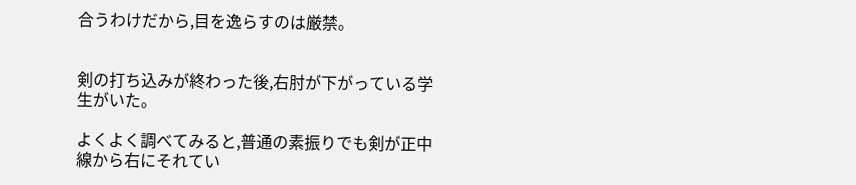合うわけだから,目を逸らすのは厳禁。


剣の打ち込みが終わった後,右肘が下がっている学生がいた。

よくよく調べてみると,普通の素振りでも剣が正中線から右にそれてい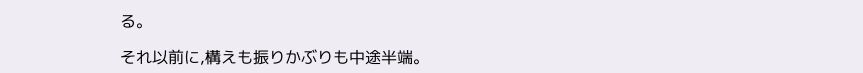る。

それ以前に,構えも振りかぶりも中途半端。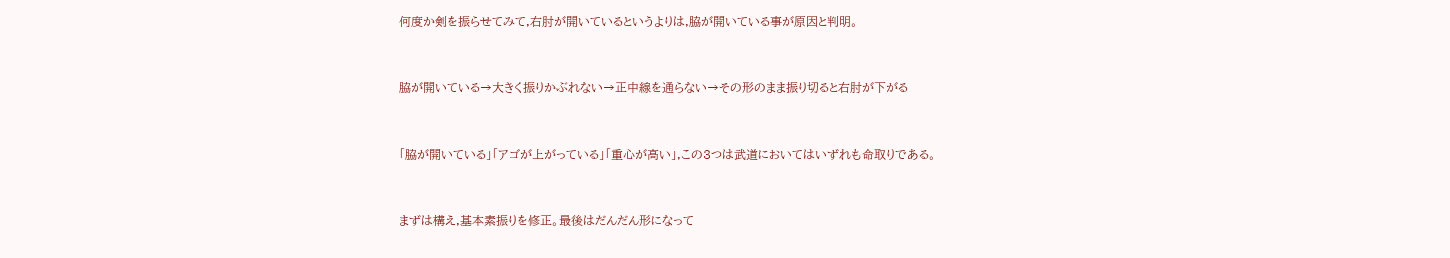何度か剣を振らせてみて,右肘が開いているというよりは,脇が開いている事が原因と判明。


脇が開いている→大きく振りかぶれない→正中線を通らない→その形のまま振り切ると右肘が下がる


「脇が開いている」「アゴが上がっている」「重心が高い」,この3つは武道においてはいずれも命取りである。


まずは構え,基本素振りを修正。最後はだんだん形になって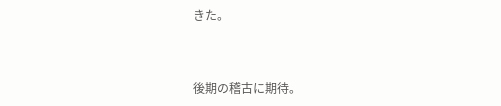きた。


後期の稽古に期待。